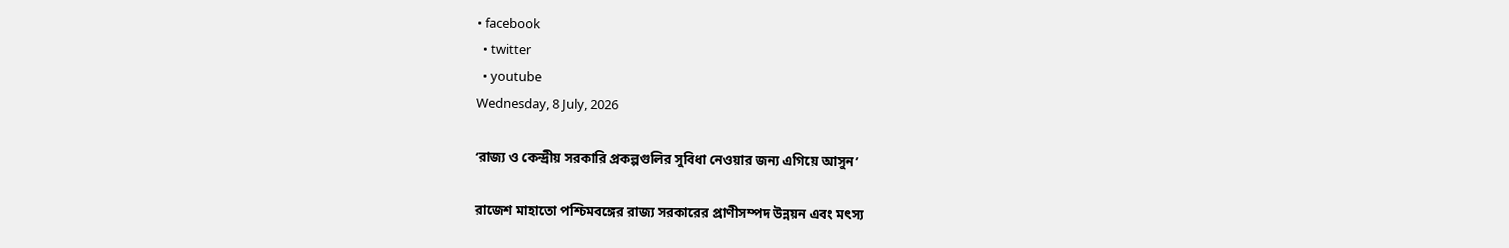• facebook
  • twitter
  • youtube
Wednesday, 8 July, 2026

‘রাজ্য ও কেন্দ্রীয় সরকারি প্রকল্পগুলির সুবিধা নেওয়ার জন্য এগিয়ে আসুন’

রাজেশ মাহাতো পশ্চিমবঙ্গের রাজ্য সরকারের প্রাণীসম্পদ উন্নয়ন এবং মৎস্য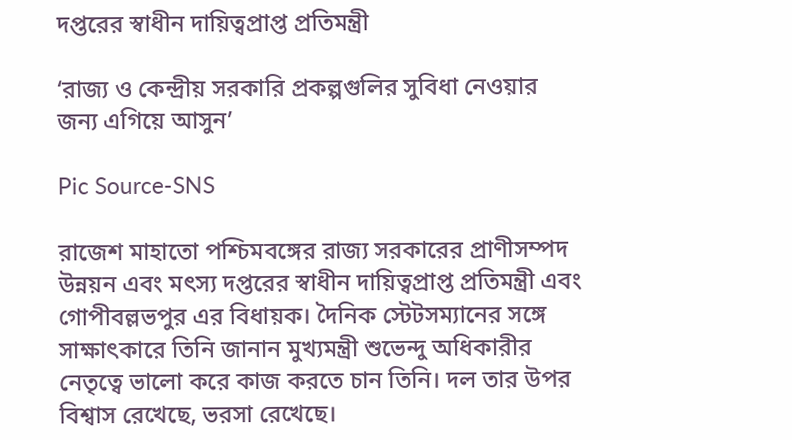দপ্তরের স্বাধীন দায়িত্বপ্রাপ্ত প্রতিমন্ত্রী

‘রাজ্য ও কেন্দ্রীয় সরকারি প্রকল্পগুলির সুবিধা নেওয়ার জন্য এগিয়ে আসুন’

Pic Source-SNS

রাজেশ মাহাতো পশ্চিমবঙ্গের রাজ্য সরকারের প্রাণীসম্পদ উন্নয়ন এবং মৎস্য দপ্তরের স্বাধীন দায়িত্বপ্রাপ্ত প্রতিমন্ত্রী এবং গোপীবল্লভপুর এর বিধায়ক। দৈনিক স্টেটসম্যানের সঙ্গে সাক্ষাৎকারে তিনি জানান মুখ্যমন্ত্রী শুভেন্দু অধিকারীর নেতৃত্বে ভালো করে কাজ করতে চান তিনি। দল তার উপর বিশ্বাস রেখেছে, ভরসা রেখেছে।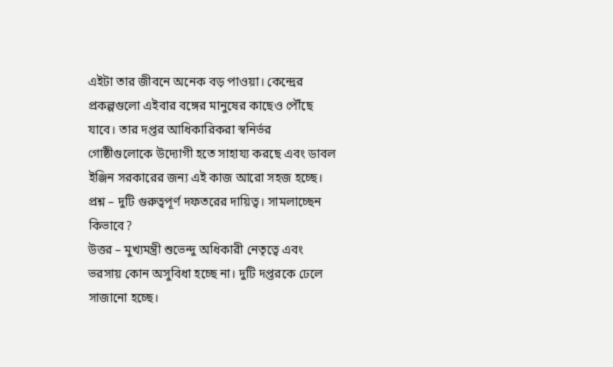এইটা তার জীবনে অনেক বড় পাওয়া। কেন্দ্রের প্রকল্পগুলো এইবার বঙ্গের মানুষের কাছেও পৌঁছে যাবে। তার দপ্তর আধিকারিকরা স্বনির্ভর গোষ্ঠীগুলোকে উদ্যোগী হতে সাহায্য করছে এবং ডাবল ইঞ্জিন সরকারের জন্য এই কাজ আরো সহজ হচ্ছে।
প্রশ্ন – দুটি গুরুত্বপূর্ণ দফতরের দায়িত্ব। সামলাচ্ছেন কিভাবে?
উত্তর – মুখ্যমন্ত্রী শুভেন্দু অধিকারী নেতৃত্বে এবং ভরসায় কোন অসুবিধা হচ্ছে না। দুটি দপ্তরকে ঢেলে সাজানো হচ্ছে।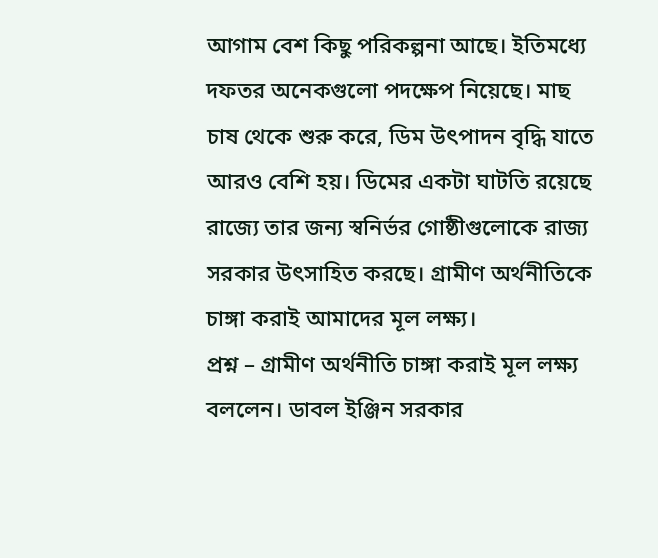আগাম বেশ কিছু পরিকল্পনা আছে। ইতিমধ্যে দফতর অনেকগুলো পদক্ষেপ নিয়েছে। মাছ চাষ থেকে শুরু করে, ডিম উৎপাদন বৃদ্ধি যাতে আরও বেশি হয়। ডিমের একটা ঘাটতি রয়েছে রাজ্যে তার জন্য স্বনির্ভর গোষ্ঠীগুলোকে রাজ্য সরকার উৎসাহিত করছে। গ্রামীণ অর্থনীতিকে চাঙ্গা করাই আমাদের মূল লক্ষ্য।
প্রশ্ন – গ্রামীণ অর্থনীতি চাঙ্গা করাই মূল লক্ষ্য বললেন। ডাবল ইঞ্জিন সরকার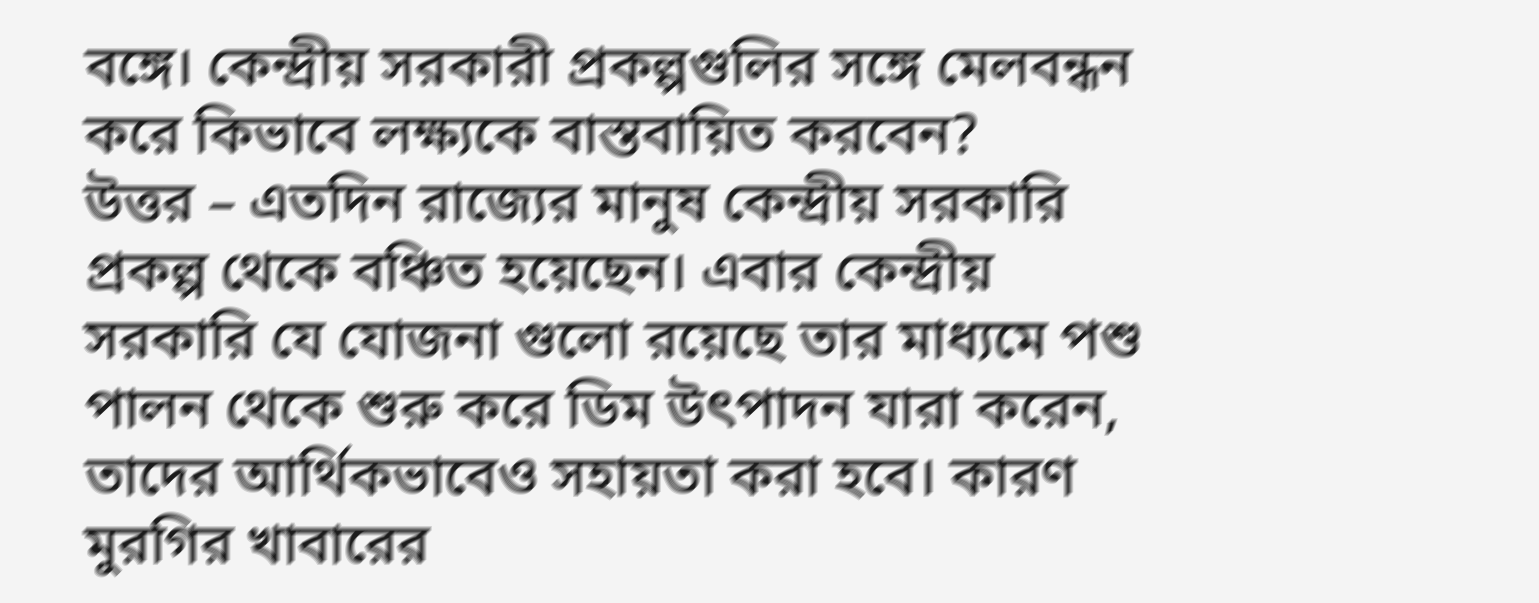বঙ্গে। কেন্দ্রীয় সরকারী প্রকল্পগুলির সঙ্গে মেলবন্ধন করে কিভাবে লক্ষ্যকে বাস্তবায়িত করবেন?
উত্তর – এতদিন রাজ্যের মানুষ কেন্দ্রীয় সরকারি প্রকল্প থেকে বঞ্চিত হয়েছেন। এবার কেন্দ্রীয় সরকারি যে যোজনা গুলো রয়েছে তার মাধ্যমে পশু পালন থেকে শুরু করে ডিম উৎপাদন যারা করেন, তাদের আর্থিকভাবেও সহায়তা করা হবে। কারণ মুরগির খাবারের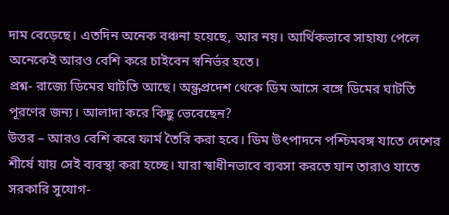দাম বেড়েছে। এতদিন অনেক বঞ্চনা হয়েছে, আর নয়। আর্থিকভাবে সাহায্য পেলে অনেকেই আরও বেশি করে চাইবেন স্বনির্ভর হতে।
প্রশ্ন- রাজ্যে ডিমের ঘাটতি আছে। অন্ধ্রপ্রদেশ থেকে ডিম আসে বঙ্গে ডিমের ঘাটতি পূরণের জন্য। আলাদা করে কিছু ভেবেছেন?
উত্তর – আরও বেশি করে ফার্ম তৈরি করা হবে। ডিম উৎপাদনে পশ্চিমবঙ্গ যাতে দেশের শীর্ষে যায় সেই ব্যবস্থা করা হচ্ছে। যারা স্বাধীনভাবে ব্যবসা করতে যান তারাও যাতে সরকারি সুযোগ-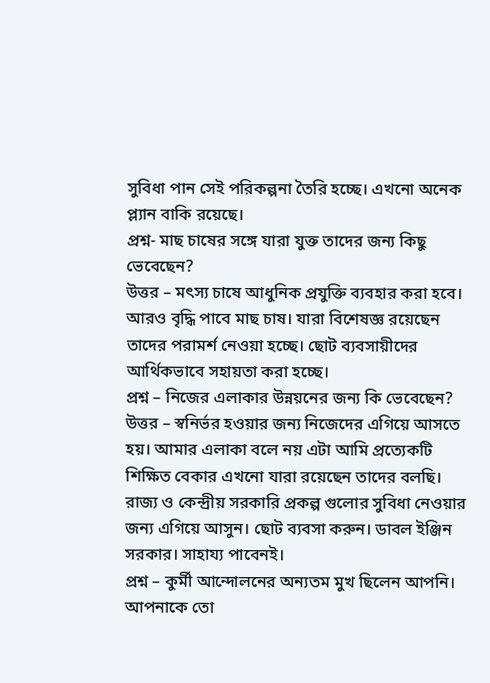সুবিধা পান সেই পরিকল্পনা তৈরি হচ্ছে। এখনো অনেক প্ল্যান বাকি রয়েছে।
প্রশ্ন- মাছ চাষের সঙ্গে যারা যুক্ত তাদের জন্য কিছু ভেবেছেন?
উত্তর – মৎস্য চাষে আধুনিক প্রযুক্তি ব্যবহার করা হবে। আরও বৃদ্ধি পাবে মাছ চাষ। যারা বিশেষজ্ঞ রয়েছেন তাদের পরামর্শ নেওয়া হচ্ছে। ছোট ব্যবসায়ীদের আর্থিকভাবে সহায়তা করা হচ্ছে।
প্রশ্ন – নিজের এলাকার উন্নয়নের জন্য কি ভেবেছেন?
উত্তর – স্বনির্ভর হওয়ার জন্য নিজেদের এগিয়ে আসতে হয়। আমার এলাকা বলে নয় এটা আমি প্রত্যেকটি শিক্ষিত বেকার এখনো যারা রয়েছেন তাদের বলছি। রাজ্য ও কেন্দ্রীয় সরকারি প্রকল্প গুলোর সুবিধা নেওয়ার জন্য এগিয়ে আসুন। ছোট ব্যবসা করুন। ডাবল ইঞ্জিন সরকার। সাহায্য পাবেনই।
প্রশ্ন – কুর্মী আন্দোলনের অন্যতম মুখ ছিলেন আপনি। আপনাকে তো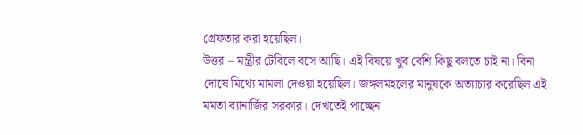গ্রেফতার করা হয়েছিল।
উত্তর – মন্ত্রীর টেবিলে বসে আছি। এই বিষয়ে খুব বেশি কিছু বলতে চাই না। বিনা দোষে মিথ্যে মামলা দেওয়া হয়েছিল। জঙ্গলমহলের মানুষকে অত্যাচার করেছিল এই মমতা ব্যানার্জির সরকার। দেখতেই পাচ্ছেন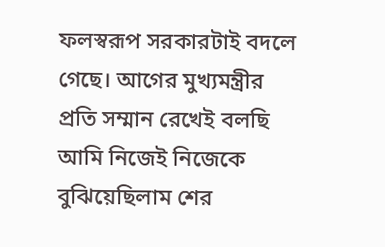ফলস্বরূপ সরকারটাই বদলে গেছে। আগের মুখ্যমন্ত্রীর প্রতি সম্মান রেখেই বলছি আমি নিজেই নিজেকে বুঝিয়েছিলাম শের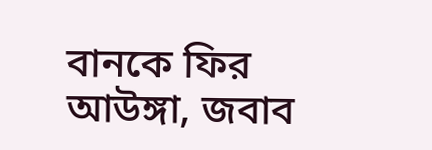বানকে ফির আউঙ্গা, জবাব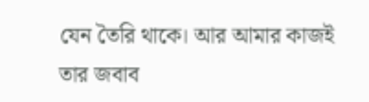যেন তৈরি থাকে। আর আমার কাজই তার জবাব